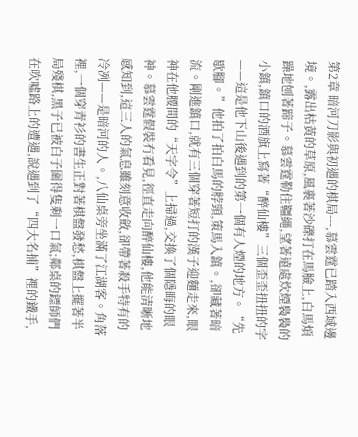第2章 暗河刀影與初遇的棋局---,慕雲霆已踏入西域邊境。,露出枯黃的草原,風裹著沙礫打在馬臉上,白馬煩躁地刨著蹄子。慕雲霆勒住韁繩,望著遠處炊煙裊裊的小鎮,鎮口的酒旗上寫著“醉仙樓”三個歪歪扭扭的字——這是他下山後遇到的第一個有人煙的地方。“先歇腳。”他拍了拍白馬的脖頸,策馬入鎮。,卻藏著暗流。剛進鎮口,就有三個穿著短打的漢子迎麵走來,眼神在他腰間的“天字令”上掃過,交換了個隱晦的眼神。慕雲霆假裝冇看見,徑直走向醉仙樓,他能清晰地感知到,這三人的氣息雖刻意收斂,卻帶著殺手特有的冷冽——是暗河的人。,八仙桌旁坐滿了江湖客。角落裡,一個穿青衫的書生正對著棋盤發愁,棋盤上擺著半局殘棋,黑子已被白子圍得隻剩一口氣;鄰桌的鏢師們在吹噓路上的遭遇,說遇到了“四大名捕”裡的鐵手,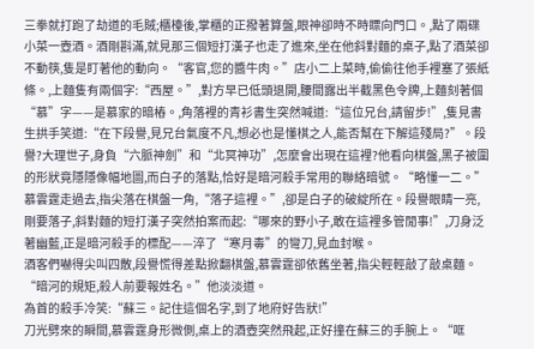三拳就打跑了劫道的毛賊;櫃檯後,掌櫃的正撥著算盤,眼神卻時不時瞟向門口。,點了兩碟小菜一壺酒。酒剛斟滿,就見那三個短打漢子也走了進來,坐在他斜對麵的桌子,點了酒菜卻不動筷,隻是盯著他的動向。“客官,您的醬牛肉。”店小二上菜時,偷偷往他手裡塞了張紙條。,上麵隻有兩個字:“西屋。”,對方早已低頭退開,腰間露出半截黑色令牌,上麵刻著個“慕”字——是慕家的暗樁。,角落裡的青衫書生突然喊道:“這位兄台,請留步!”,隻見書生拱手笑道:“在下段譽,見兄台氣度不凡,想必也是懂棋之人,能否幫在下解這殘局?”。段譽?大理世子,身負“六脈神劍”和“北冥神功”,怎麼會出現在這裡?他看向棋盤,黑子被圍的形狀竟隱隱像幅地圖,而白子的落點,恰好是暗河殺手常用的聯絡暗號。“略懂一二。”慕雲霆走過去,指尖落在棋盤一角,“落子這裡。”,卻是白子的破綻所在。段譽眼睛一亮,剛要落子,斜對麵的短打漢子突然拍案而起:“哪來的野小子,敢在這裡多管閒事!”,刀身泛著幽藍,正是暗河殺手的標配——淬了“寒月毒”的彎刀,見血封喉。
酒客們嚇得尖叫四散,段譽慌得差點掀翻棋盤,慕雲霆卻依舊坐著,指尖輕輕敲了敲桌麵。
“暗河的規矩,殺人前要報姓名。”他淡淡道。
為首的殺手冷笑:“蘇三。記住這個名字,到了地府好告狀!”
刀光劈來的瞬間,慕雲霆身形微側,桌上的酒壺突然飛起,正好撞在蘇三的手腕上。“哐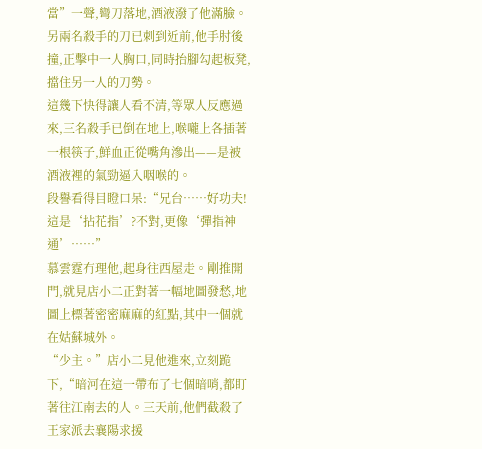當”一聲,彎刀落地,酒液潑了他滿臉。另兩名殺手的刀已刺到近前,他手肘後撞,正擊中一人胸口,同時抬腳勾起板凳,擋住另一人的刀勢。
這幾下快得讓人看不清,等眾人反應過來,三名殺手已倒在地上,喉嚨上各插著一根筷子,鮮血正從嘴角滲出——是被酒液裡的氣勁逼入咽喉的。
段譽看得目瞪口呆:“兄台……好功夫!這是‘拈花指’?不對,更像‘彈指神通’……”
慕雲霆冇理他,起身往西屋走。剛推開門,就見店小二正對著一幅地圖發愁,地圖上標著密密麻麻的紅點,其中一個就在姑蘇城外。
“少主。”店小二見他進來,立刻跪下,“暗河在這一帶布了七個暗哨,都盯著往江南去的人。三天前,他們截殺了王家派去襄陽求援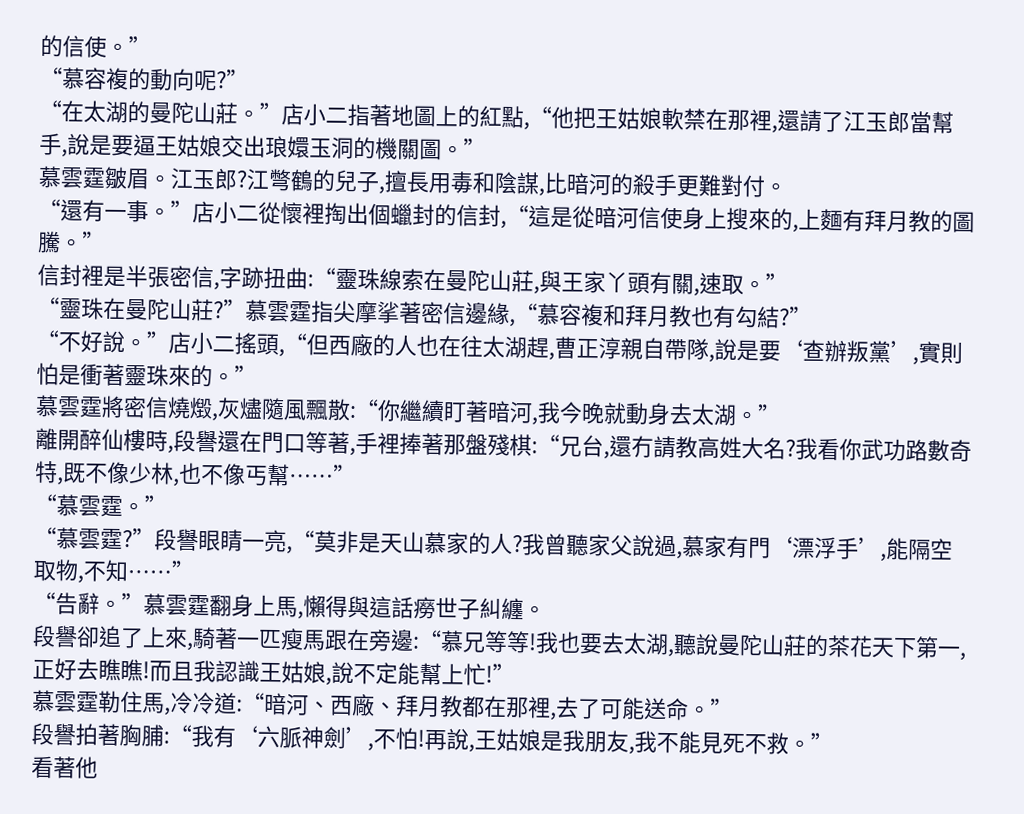的信使。”
“慕容複的動向呢?”
“在太湖的曼陀山莊。”店小二指著地圖上的紅點,“他把王姑娘軟禁在那裡,還請了江玉郎當幫手,說是要逼王姑娘交出琅嬛玉洞的機關圖。”
慕雲霆皺眉。江玉郎?江彆鶴的兒子,擅長用毒和陰謀,比暗河的殺手更難對付。
“還有一事。”店小二從懷裡掏出個蠟封的信封,“這是從暗河信使身上搜來的,上麵有拜月教的圖騰。”
信封裡是半張密信,字跡扭曲:“靈珠線索在曼陀山莊,與王家丫頭有關,速取。”
“靈珠在曼陀山莊?”慕雲霆指尖摩挲著密信邊緣,“慕容複和拜月教也有勾結?”
“不好說。”店小二搖頭,“但西廠的人也在往太湖趕,曹正淳親自帶隊,說是要‘查辦叛黨’,實則怕是衝著靈珠來的。”
慕雲霆將密信燒燬,灰燼隨風飄散:“你繼續盯著暗河,我今晚就動身去太湖。”
離開醉仙樓時,段譽還在門口等著,手裡捧著那盤殘棋:“兄台,還冇請教高姓大名?我看你武功路數奇特,既不像少林,也不像丐幫……”
“慕雲霆。”
“慕雲霆?”段譽眼睛一亮,“莫非是天山慕家的人?我曾聽家父說過,慕家有門‘漂浮手’,能隔空取物,不知……”
“告辭。”慕雲霆翻身上馬,懶得與這話癆世子糾纏。
段譽卻追了上來,騎著一匹瘦馬跟在旁邊:“慕兄等等!我也要去太湖,聽說曼陀山莊的茶花天下第一,正好去瞧瞧!而且我認識王姑娘,說不定能幫上忙!”
慕雲霆勒住馬,冷冷道:“暗河、西廠、拜月教都在那裡,去了可能送命。”
段譽拍著胸脯:“我有‘六脈神劍’,不怕!再說,王姑娘是我朋友,我不能見死不救。”
看著他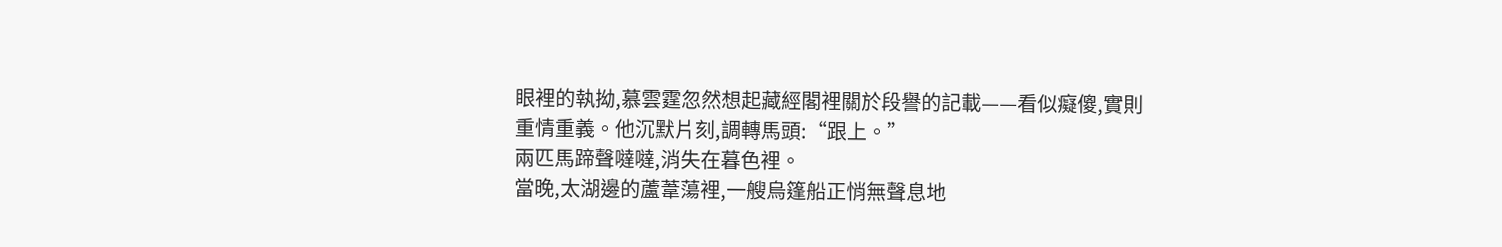眼裡的執拗,慕雲霆忽然想起藏經閣裡關於段譽的記載——看似癡傻,實則重情重義。他沉默片刻,調轉馬頭:“跟上。”
兩匹馬蹄聲噠噠,消失在暮色裡。
當晚,太湖邊的蘆葦蕩裡,一艘烏篷船正悄無聲息地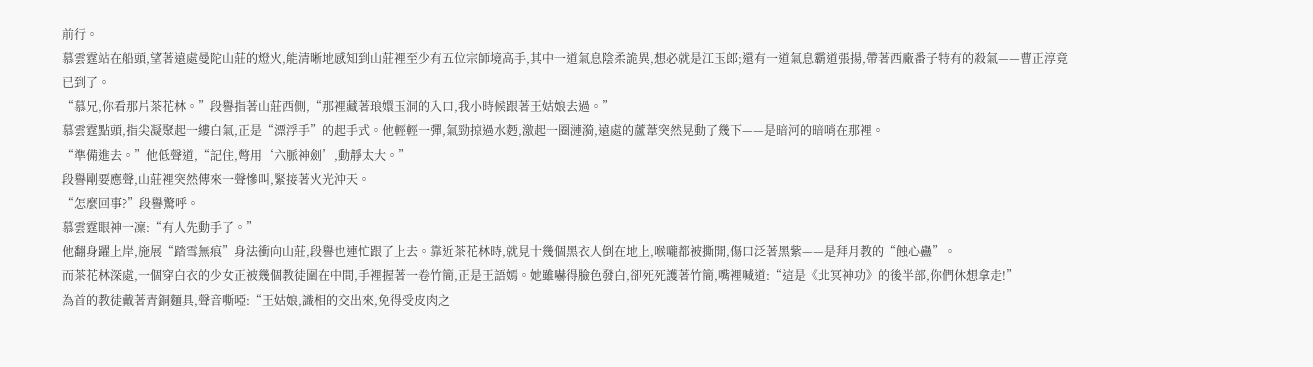前行。
慕雲霆站在船頭,望著遠處曼陀山莊的燈火,能清晰地感知到山莊裡至少有五位宗師境高手,其中一道氣息陰柔詭異,想必就是江玉郎;還有一道氣息霸道張揚,帶著西廠番子特有的殺氣——曹正淳竟已到了。
“慕兄,你看那片茶花林。”段譽指著山莊西側,“那裡藏著琅嬛玉洞的入口,我小時候跟著王姑娘去過。”
慕雲霆點頭,指尖凝聚起一縷白氣,正是“漂浮手”的起手式。他輕輕一彈,氣勁掠過水麪,激起一圈漣漪,遠處的蘆葦突然晃動了幾下——是暗河的暗哨在那裡。
“準備進去。”他低聲道,“記住,彆用‘六脈神劍’,動靜太大。”
段譽剛要應聲,山莊裡突然傳來一聲慘叫,緊接著火光沖天。
“怎麼回事?”段譽驚呼。
慕雲霆眼神一凜:“有人先動手了。”
他翻身躍上岸,施展“踏雪無痕”身法衝向山莊,段譽也連忙跟了上去。靠近茶花林時,就見十幾個黑衣人倒在地上,喉嚨都被撕開,傷口泛著黑紫——是拜月教的“蝕心蠱”。
而茶花林深處,一個穿白衣的少女正被幾個教徒圍在中間,手裡握著一卷竹簡,正是王語嫣。她雖嚇得臉色發白,卻死死護著竹簡,嘴裡喊道:“這是《北冥神功》的後半部,你們休想拿走!”
為首的教徒戴著青銅麵具,聲音嘶啞:“王姑娘,識相的交出來,免得受皮肉之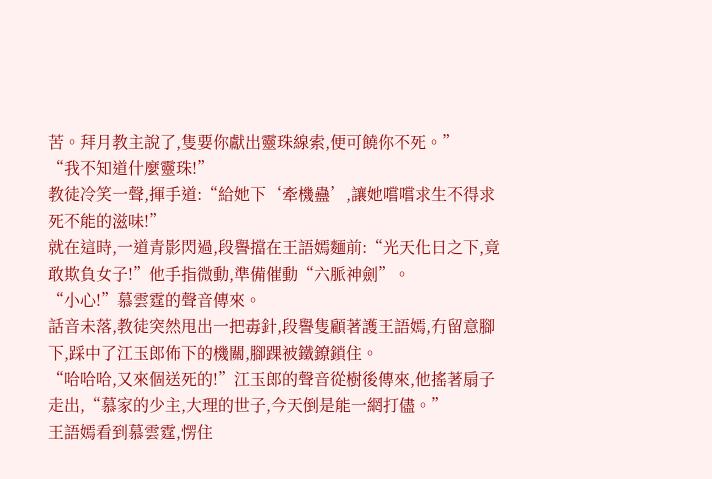苦。拜月教主說了,隻要你獻出靈珠線索,便可饒你不死。”
“我不知道什麼靈珠!”
教徒冷笑一聲,揮手道:“給她下‘牽機蠱’,讓她嚐嚐求生不得求死不能的滋味!”
就在這時,一道青影閃過,段譽擋在王語嫣麵前:“光天化日之下,竟敢欺負女子!”他手指微動,準備催動“六脈神劍”。
“小心!”慕雲霆的聲音傳來。
話音未落,教徒突然甩出一把毒針,段譽隻顧著護王語嫣,冇留意腳下,踩中了江玉郎佈下的機關,腳踝被鐵鐐鎖住。
“哈哈哈,又來個送死的!”江玉郎的聲音從樹後傳來,他搖著扇子走出,“慕家的少主,大理的世子,今天倒是能一網打儘。”
王語嫣看到慕雲霆,愣住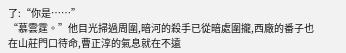了:“你是……”
“慕雲霆。”他目光掃過周圍,暗河的殺手已從暗處圍攏,西廠的番子也在山莊門口待命,曹正淳的氣息就在不遠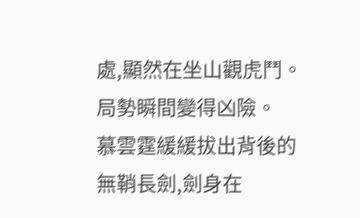處,顯然在坐山觀虎鬥。
局勢瞬間變得凶險。
慕雲霆緩緩拔出背後的無鞘長劍,劍身在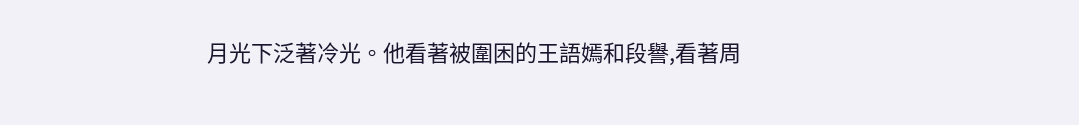月光下泛著冷光。他看著被圍困的王語嫣和段譽,看著周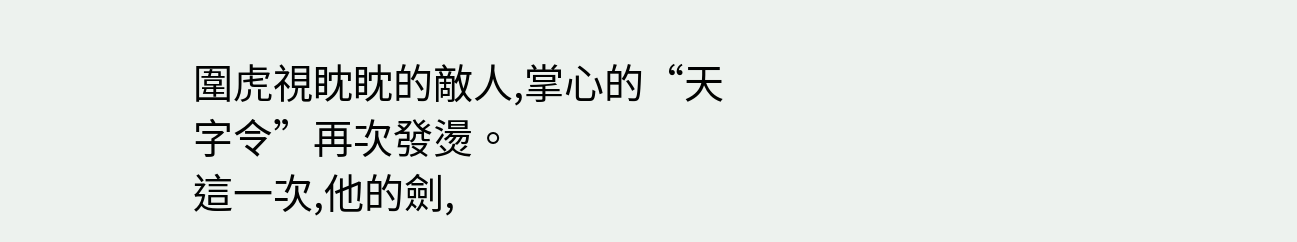圍虎視眈眈的敵人,掌心的“天字令”再次發燙。
這一次,他的劍,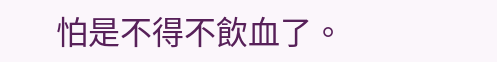怕是不得不飲血了。